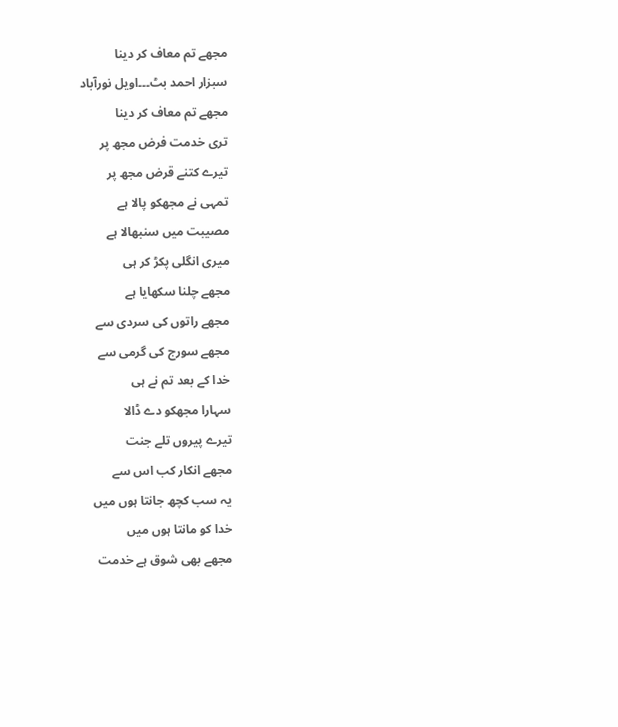مجھے تم معاف کر دینا
سبزار احمد بٹ۔۔۔اویل نورآباد
مجھے تم معاف کر دینا
تری خدمت فرض مجھ پر
تیرے کتنے قرض مجھ پر
تمہی نے مجھکو پالا ہے
مصیبت میں سنبھالا ہے
میری انگلی پکڑ کر ہی
مجھے چلنا سکھایا ہے
مجھے راتوں کی سردی سے
مجھے سورج کی گرمی سے
خدا کے بعد تم نے ہی
سہارا مجھکو دے ڈالا
تیرے پیروں تلے جنت
مجھے انکار کب اس سے
یہ سب کچھ جانتا ہوں میں
خدا کو مانتا ہوں میں
مجھے بھی شوق ہے خدمت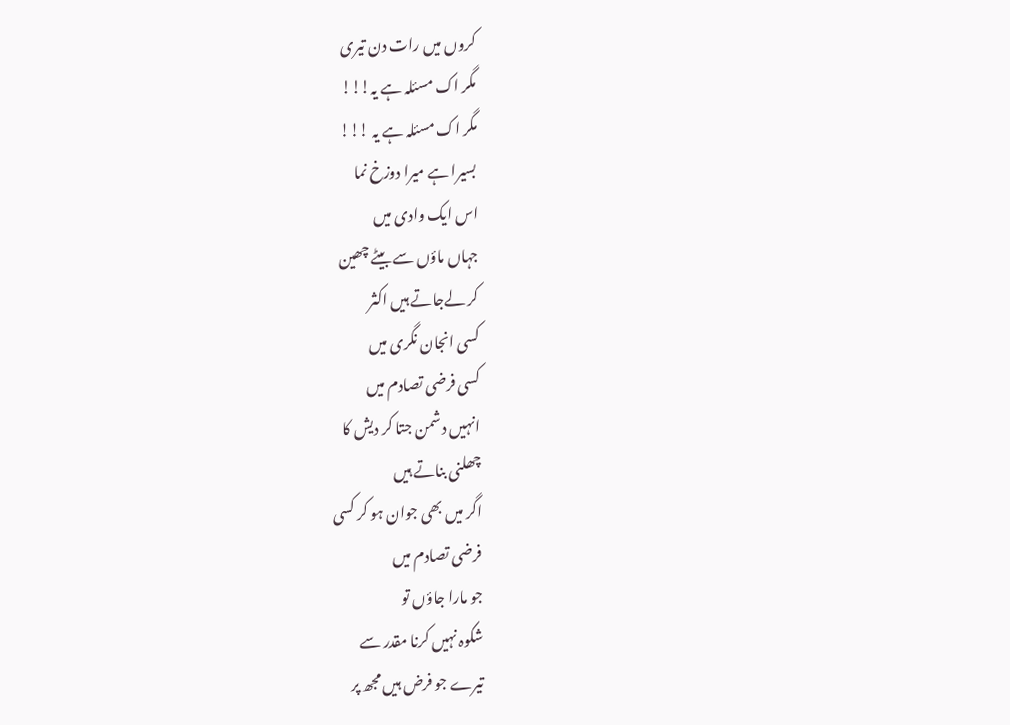کروں میں رات دن تیری
مگر اک مسئلہ ہے یہ!!!
مگر اک مسئلہ ہے یہ !!!
بسیرا ہے میرا دوزخ نما
اس ایک وادی میں
جہاں ماؤں سے بیٹے چھین
کر لےجاتے ہیں اکثر
کسی انجان نگری میں
کسی فرضی تصادم میں
انہیں دشمن جتا کر دیش کا
چھلنی بناتے ہیں
اگر میں بھی جوان ہو کر کسی
فرضی تصادم میں
جو مارا جاؤں تو
شکوہ نہیں کرنا مقدر سے
تیرے جو فرض ہیں مجھ پر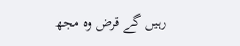رہیں گے قرض وہ مجھ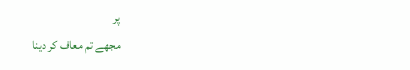پر
مجھے تم معاف کر دینا